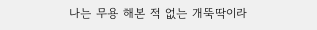나는 무용 해본 적 없는 개뚝딱이라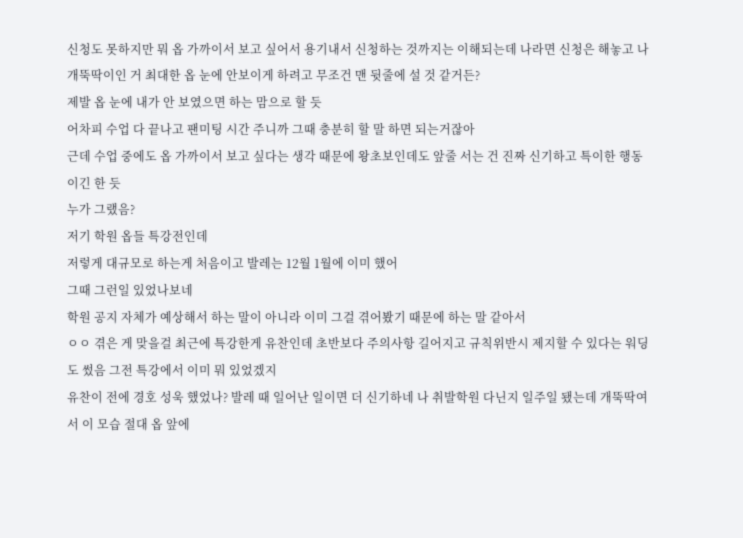신청도 못하지만 뭐 옵 가까이서 보고 싶어서 용기내서 신청하는 것까지는 이해되는데 나라면 신청은 해놓고 나 개뚝딱이인 거 최대한 옵 눈에 안보이게 하려고 무조건 맨 뒷줄에 설 것 같거든?
제발 옵 눈에 내가 안 보였으면 하는 맘으로 할 듯
어차피 수업 다 끝나고 팬미팅 시간 주니까 그때 충분히 할 말 하면 되는거잖아
근데 수업 중에도 옵 가까이서 보고 싶다는 생각 때문에 왕초보인데도 앞줄 서는 건 진짜 신기하고 특이한 행동이긴 한 듯
누가 그랬음?
저기 학원 옵들 특강전인데
저렇게 대규모로 하는게 처음이고 발레는 12월 1월에 이미 했어
그때 그런일 있었나보네
학원 공지 자체가 예상해서 하는 말이 아니라 이미 그걸 겪어봤기 때문에 하는 말 같아서
ㅇㅇ 겪은 게 맞을걸 최근에 특강한게 유찬인데 초반보다 주의사항 길어지고 규칙위반시 제지할 수 있다는 워딩도 썼음 그전 특강에서 이미 뭐 있었겠지
유찬이 전에 경호 성욱 했었나? 발레 때 일어난 일이면 더 신기하네 나 취발학원 다닌지 일주일 됐는데 개뚝딱여서 이 모습 절대 옵 앞에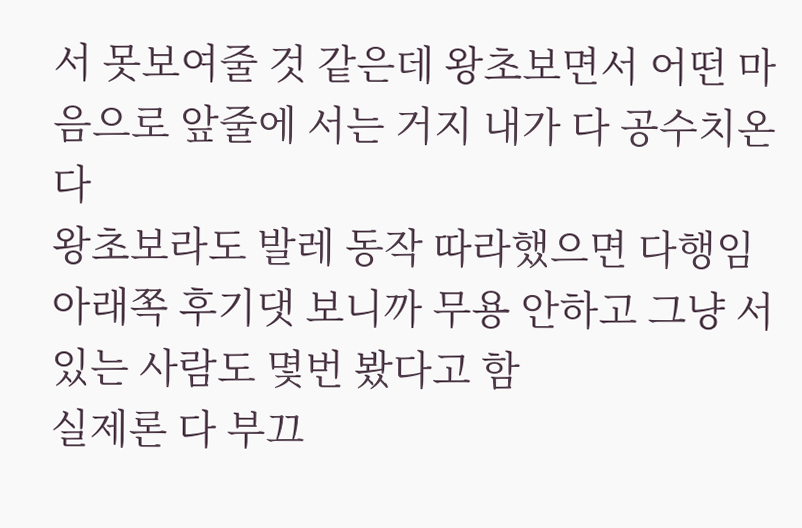서 못보여줄 것 같은데 왕초보면서 어떤 마음으로 앞줄에 서는 거지 내가 다 공수치온다
왕초보라도 발레 동작 따라했으면 다행임 아래쪽 후기댓 보니까 무용 안하고 그냥 서있는 사람도 몇번 봤다고 함
실제론 다 부끄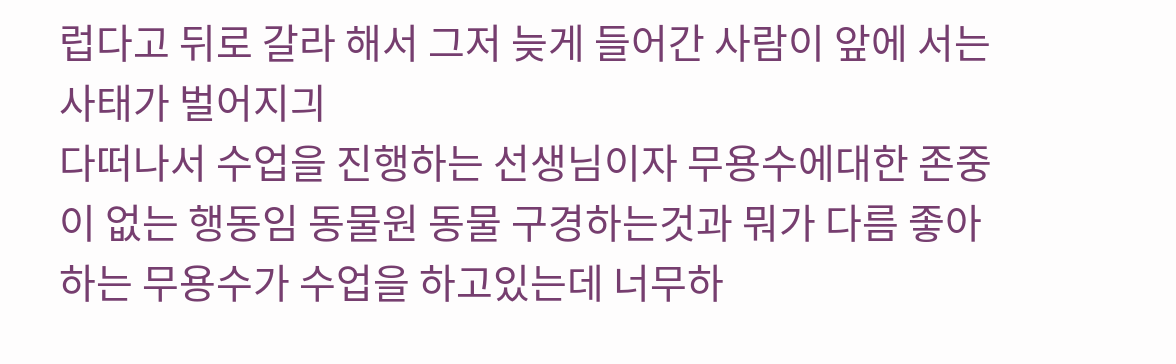럽다고 뒤로 갈라 해서 그저 늦게 들어간 사람이 앞에 서는 사태가 벌어지긔
다떠나서 수업을 진행하는 선생님이자 무용수에대한 존중이 없는 행동임 동물원 동물 구경하는것과 뭐가 다름 좋아하는 무용수가 수업을 하고있는데 너무하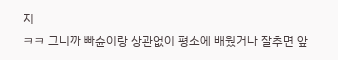지
ㅋㅋ 그니까 빠슌이랑 상관없이 평소에 배웠거나 잘추면 앞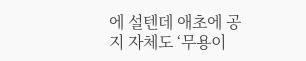에 설텐데 애초에 공지 자체도 ‘무용이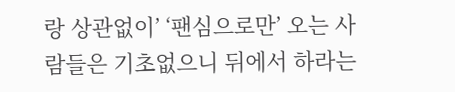랑 상관없이’ ‘팬심으로만’ 오는 사람들은 기초없으니 뒤에서 하라는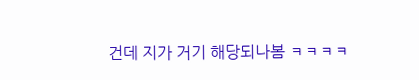건데 지가 거기 해당되나봄 ㅋㅋㅋㅋ